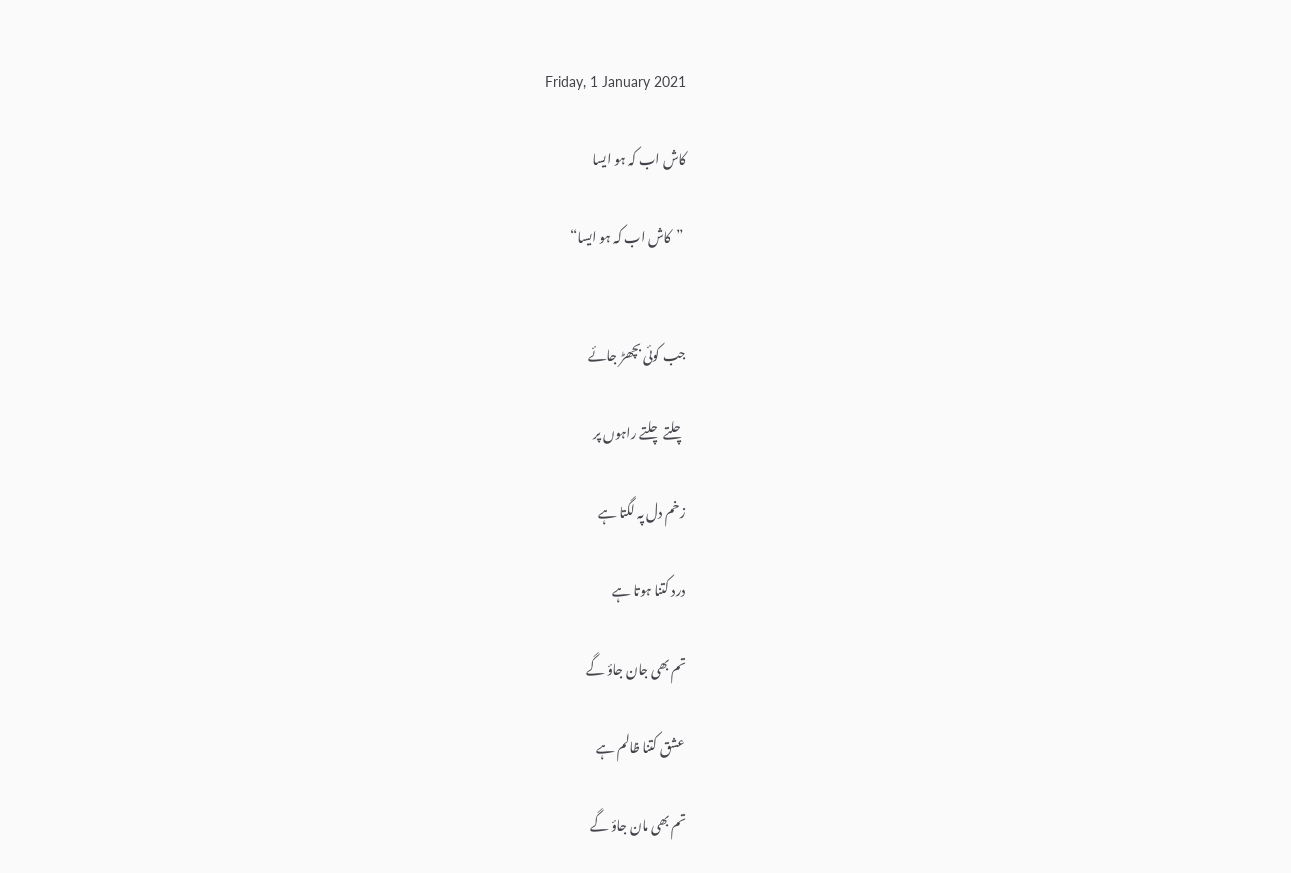Friday, 1 January 2021

کاش اب کہ ہو ایسا

 ”کاش اب کہ ہو ایسا“


جب کوئی بچھڑ جائے

چلتے چلتے راہوں پر

زخم دل پہ لگتا ہے

درد کتنا ہوتا ہے

تم بھی جان جاؤ گے

عشق کتنا ظالم ہے

تم بھی مان جاؤ گے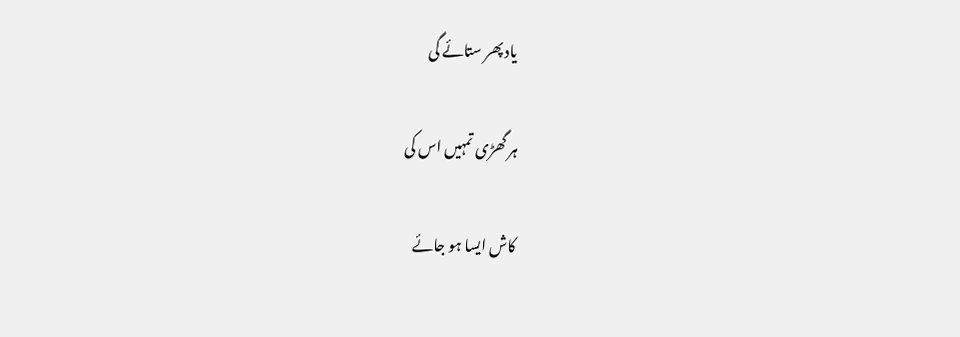یاد پھر ستائے گی

ہر گھڑی تمہیں اس کی

کاش ایسا ہو جائے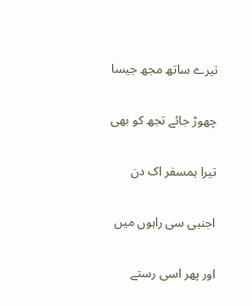تیرے ساتھ مجھ جیسا

چھوڑ جائے تجھ کو بھی

تیرا ہمسفر اک دن

اجنبی سی راہوں میں

اور پھر اسی رستے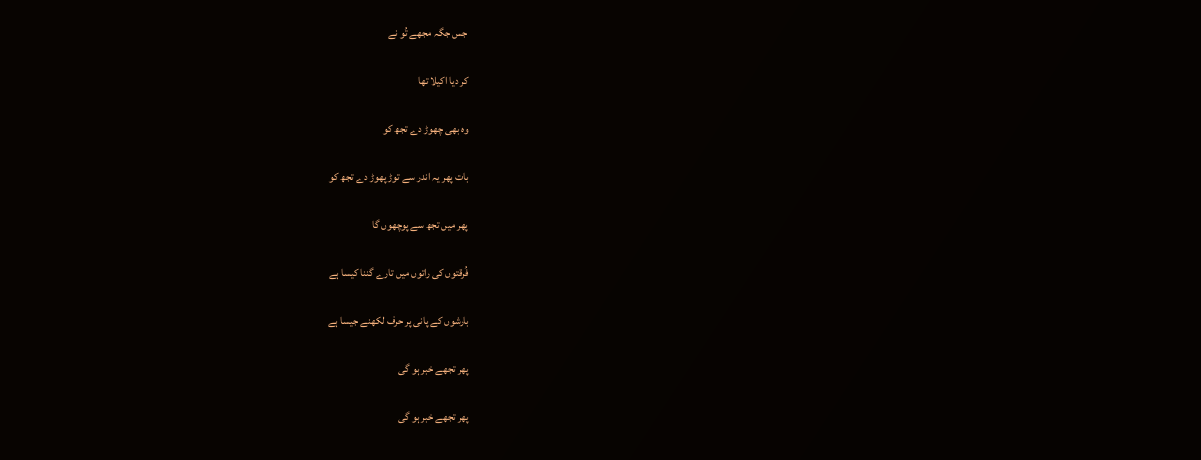جس جگہ مجھے تُو نے

کر دیا اکیلا تھا

وہ بھی چھوڑ دے تجھ کو

بات پھر یہ اندر سے توڑ پھوڑ دے تجھ کو

پھر میں تجھ سے پوچھوں گا

فُرقتوں کی راتوں میں تارے گننا کیسا ہے

بارشوں کے پانی پر حرف لکھنے جیسا ہے

پھر تجھے خبر ہو گی

پھر تجھے خبر ہو گی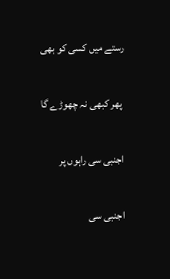رستے میں کسی کو بھی

 پھر کبھی نہ چھوڑے گا

اجنبی سی راہوں پر

اجنبی سی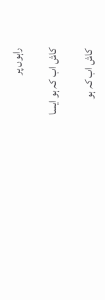راہوں پر

کاش اب کہ ہو ایسا

کاش اب کہ ہو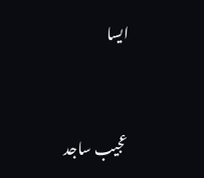ایسا


عجیب ساجد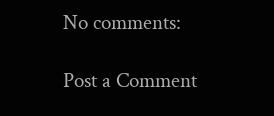No comments:

Post a Comment